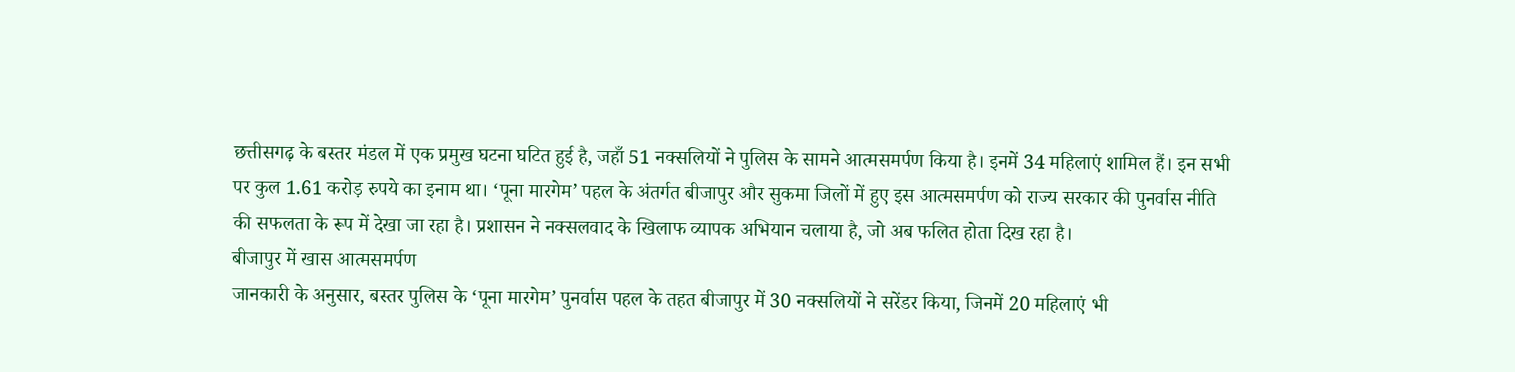छत्तीसगढ़ के बस्तर मंडल में एक प्रमुख घटना घटित हुई है, जहाँ 51 नक्सलियों ने पुलिस के सामने आत्मसमर्पण किया है। इनमें 34 महिलाएं शामिल हैं। इन सभी पर कुल 1.61 करोड़ रुपये का इनाम था। ‘पूना मारगेम’ पहल के अंतर्गत बीजापुर और सुकमा जिलों में हुए इस आत्मसमर्पण को राज्य सरकार की पुनर्वास नीति की सफलता के रूप में देखा जा रहा है। प्रशासन ने नक्सलवाद के खिलाफ व्यापक अभियान चलाया है, जो अब फलित होता दिख रहा है।
बीजापुर में खास आत्मसमर्पण
जानकारी के अनुसार, बस्तर पुलिस के ‘पूना मारगेम’ पुनर्वास पहल के तहत बीजापुर में 30 नक्सलियों ने सरेंडर किया, जिनमें 20 महिलाएं भी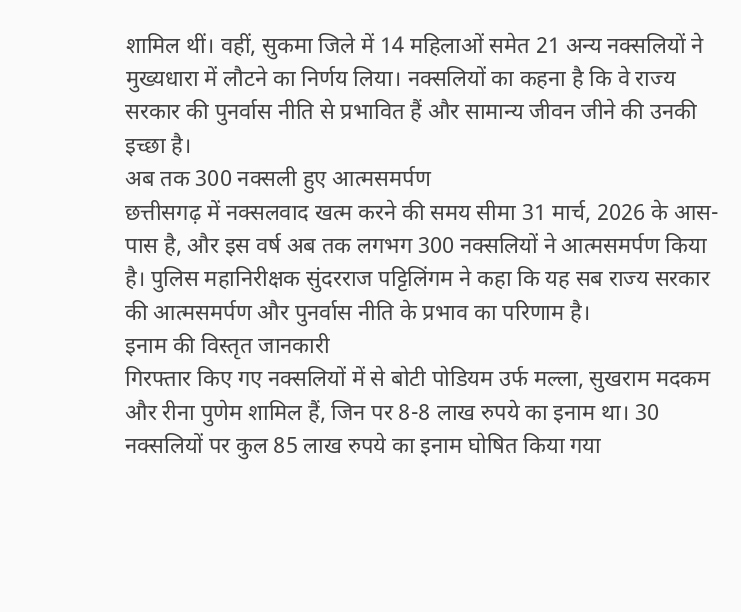शामिल थीं। वहीं, सुकमा जिले में 14 महिलाओं समेत 21 अन्य नक्सलियों ने मुख्यधारा में लौटने का निर्णय लिया। नक्सलियों का कहना है कि वे राज्य सरकार की पुनर्वास नीति से प्रभावित हैं और सामान्य जीवन जीने की उनकी इच्छा है।
अब तक 300 नक्सली हुए आत्मसमर्पण
छत्तीसगढ़ में नक्सलवाद खत्म करने की समय सीमा 31 मार्च, 2026 के आस-पास है, और इस वर्ष अब तक लगभग 300 नक्सलियों ने आत्मसमर्पण किया है। पुलिस महानिरीक्षक सुंदरराज पट्टिलिंगम ने कहा कि यह सब राज्य सरकार की आत्मसमर्पण और पुनर्वास नीति के प्रभाव का परिणाम है।
इनाम की विस्तृत जानकारी
गिरफ्तार किए गए नक्सलियों में से बोटी पोडियम उर्फ मल्ला, सुखराम मदकम और रीना पुणेम शामिल हैं, जिन पर 8-8 लाख रुपये का इनाम था। 30 नक्सलियों पर कुल 85 लाख रुपये का इनाम घोषित किया गया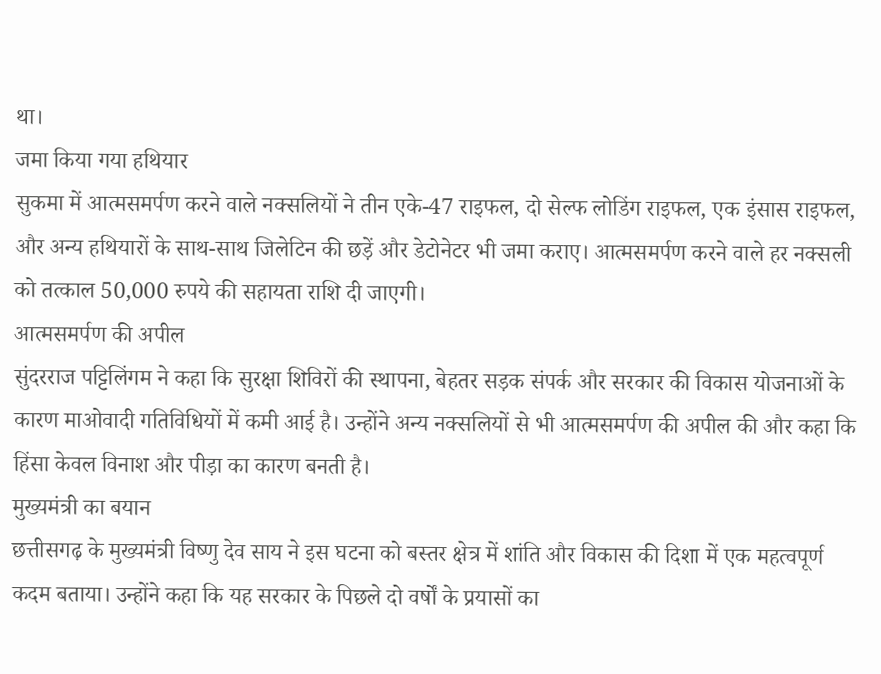था।
जमा किया गया हथियार
सुकमा में आत्मसमर्पण करने वाले नक्सलियों ने तीन एके-47 राइफल, दो सेल्फ लोडिंग राइफल, एक इंसास राइफल, और अन्य हथियारों के साथ-साथ जिलेटिन की छड़ें और डेटोनेटर भी जमा कराए। आत्मसमर्पण करने वाले हर नक्सली को तत्काल 50,000 रुपये की सहायता राशि दी जाएगी।
आत्मसमर्पण की अपील
सुंदरराज पट्टिलिंगम ने कहा कि सुरक्षा शिविरों की स्थापना, बेहतर सड़क संपर्क और सरकार की विकास योजनाओं के कारण माओवादी गतिविधियों में कमी आई है। उन्होंने अन्य नक्सलियों से भी आत्मसमर्पण की अपील की और कहा कि हिंसा केवल विनाश और पीड़ा का कारण बनती है।
मुख्यमंत्री का बयान
छत्तीसगढ़ के मुख्यमंत्री विष्णु देव साय ने इस घटना को बस्तर क्षेत्र में शांति और विकास की दिशा में एक महत्वपूर्ण कदम बताया। उन्होंने कहा कि यह सरकार के पिछले दो वर्षों के प्रयासों का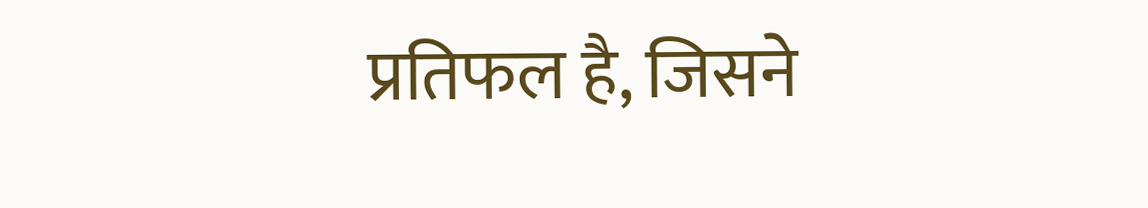प्रतिफल है, जिसने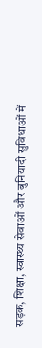सड़क, शिक्षा, स्वास्थ्य सेवाओं और बुनियादी सुविधाओं में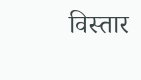विस्तार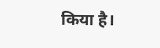किया है।